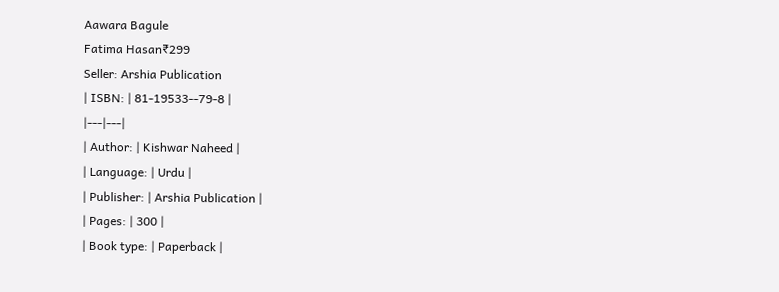Aawara Bagule
Fatima Hasan₹299
Seller: Arshia Publication
| ISBN: | 81-19533--79-8 |
|---|---|
| Author: | Kishwar Naheed |
| Language: | Urdu |
| Publisher: | Arshia Publication |
| Pages: | 300 |
| Book type: | Paperback |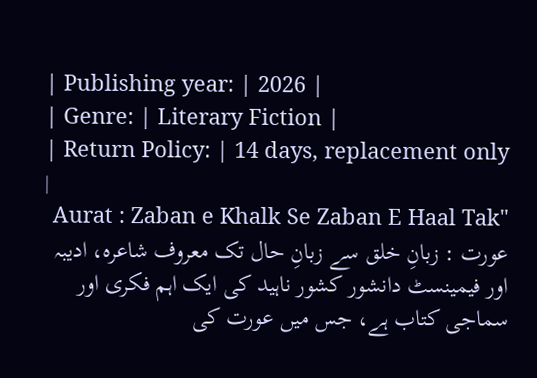| Publishing year: | 2026 |
| Genre: | Literary Fiction |
| Return Policy: | 14 days, replacement only |
"Aurat : Zaban e Khalk Se Zaban E Haal Tak عورت : زبانِ خلق سے زبانِ حال تک معروف شاعرہ، ادیبہ اور فیمینسٹ دانشور کشور ناہید کی ایک اہم فکری اور سماجی کتاب ہے، جس میں عورت کی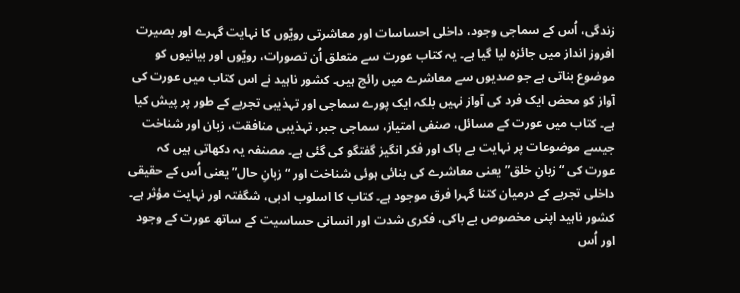زندگی، اُس کے سماجی وجود، داخلی احساسات اور معاشرتی رویّوں کا نہایت گہرے اور بصیرت افروز انداز میں جائزہ لیا گیا ہے۔ یہ کتاب عورت سے متعلق اُن تصورات، رویّوں اور بیانیوں کو موضوع بناتی ہے جو صدیوں سے معاشرے میں رائج ہیں۔ کشور ناہید نے اس کتاب میں عورت کی آواز کو محض ایک فرد کی آواز نہیں بلکہ ایک پورے سماجی اور تہذیبی تجربے کے طور پر پیش کیا ہے۔ کتاب میں عورت کے مسائل، صنفی امتیاز، سماجی جبر، تہذیبی منافقت، زبان اور شناخت جیسے موضوعات پر نہایت بے باک اور فکر انگیز گفتگو کی گئی ہے۔ مصنفہ یہ دکھاتی ہیں کہ عورت کی “زبانِ خلق” یعنی معاشرے کی بنائی ہوئی شناخت اور “زبانِ حال” یعنی اُس کے حقیقی داخلی تجربے کے درمیان کتنا گہرا فرق موجود ہے۔ کتاب کا اسلوب ادبی، شگفتہ اور نہایت مؤثر ہے۔ کشور ناہید اپنی مخصوص بے باکی، فکری شدت اور انسانی حساسیت کے ساتھ عورت کے وجود اور اُس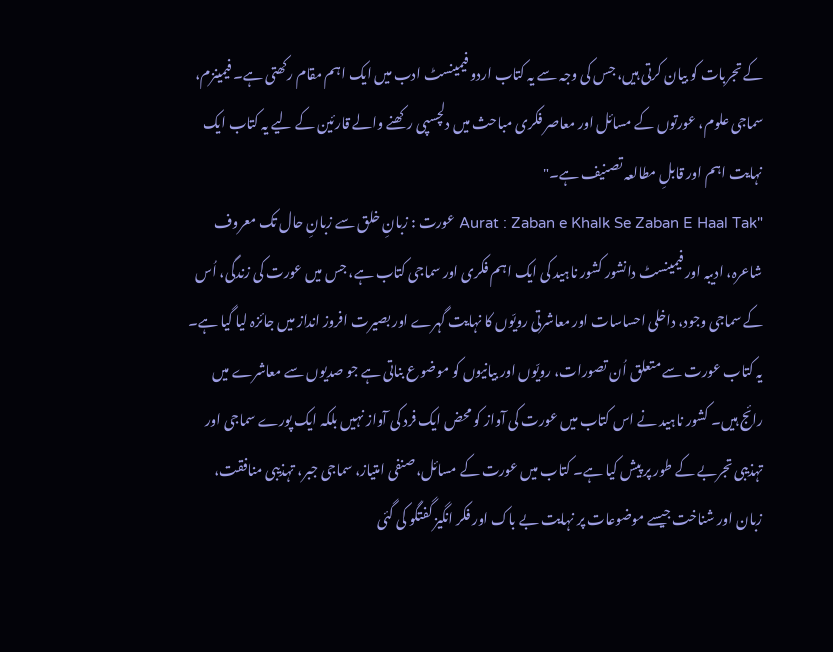کے تجربات کو بیان کرتی ہیں، جس کی وجہ سے یہ کتاب اردو فیمینسٹ ادب میں ایک اہم مقام رکھتی ہے۔ فیمینزم، سماجی علوم، عورتوں کے مسائل اور معاصر فکری مباحث میں دلچسپی رکھنے والے قارئین کے لیے یہ کتاب ایک نہایت اہم اور قابلِ مطالعہ تصنیف ہے۔"
"Aurat : Zaban e Khalk Se Zaban E Haal Tak عورت : زبانِ خلق سے زبانِ حال تک معروف شاعرہ، ادیبہ اور فیمینسٹ دانشور کشور ناہید کی ایک اہم فکری اور سماجی کتاب ہے، جس میں عورت کی زندگی، اُس کے سماجی وجود، داخلی احساسات اور معاشرتی رویّوں کا نہایت گہرے اور بصیرت افروز انداز میں جائزہ لیا گیا ہے۔ یہ کتاب عورت سے متعلق اُن تصورات، رویّوں اور بیانیوں کو موضوع بناتی ہے جو صدیوں سے معاشرے میں رائج ہیں۔ کشور ناہید نے اس کتاب میں عورت کی آواز کو محض ایک فرد کی آواز نہیں بلکہ ایک پورے سماجی اور تہذیبی تجربے کے طور پر پیش کیا ہے۔ کتاب میں عورت کے مسائل، صنفی امتیاز، سماجی جبر، تہذیبی منافقت، زبان اور شناخت جیسے موضوعات پر نہایت بے باک اور فکر انگیز گفتگو کی گئی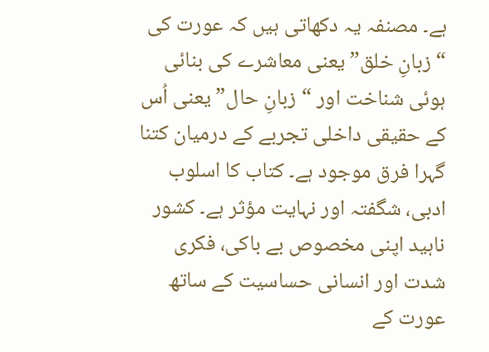ہے۔ مصنفہ یہ دکھاتی ہیں کہ عورت کی “زبانِ خلق” یعنی معاشرے کی بنائی ہوئی شناخت اور “زبانِ حال” یعنی اُس کے حقیقی داخلی تجربے کے درمیان کتنا گہرا فرق موجود ہے۔ کتاب کا اسلوب ادبی، شگفتہ اور نہایت مؤثر ہے۔ کشور ناہید اپنی مخصوص بے باکی، فکری شدت اور انسانی حساسیت کے ساتھ عورت کے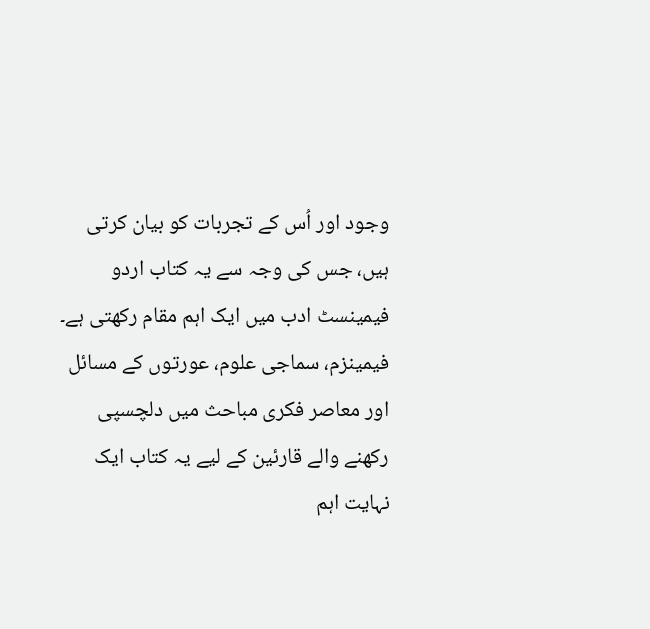وجود اور اُس کے تجربات کو بیان کرتی ہیں، جس کی وجہ سے یہ کتاب اردو فیمینسٹ ادب میں ایک اہم مقام رکھتی ہے۔ فیمینزم، سماجی علوم، عورتوں کے مسائل اور معاصر فکری مباحث میں دلچسپی رکھنے والے قارئین کے لیے یہ کتاب ایک نہایت اہم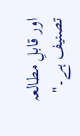اور قابلِ مطالعہ تصنیف ہے۔"